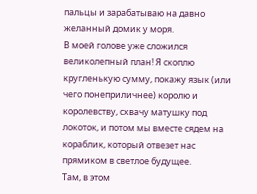пальцы и зарабатываю на давно желанный домик у моря.
В моей голове уже сложился великолепный план! Я скоплю кругленькую сумму, покажу язык (или чего понеприличнее) королю и королевству, схвачу матушку под локоток, и потом мы вместе сядем на кораблик, который отвезет нас прямиком в светлое будущее.
Там, в этом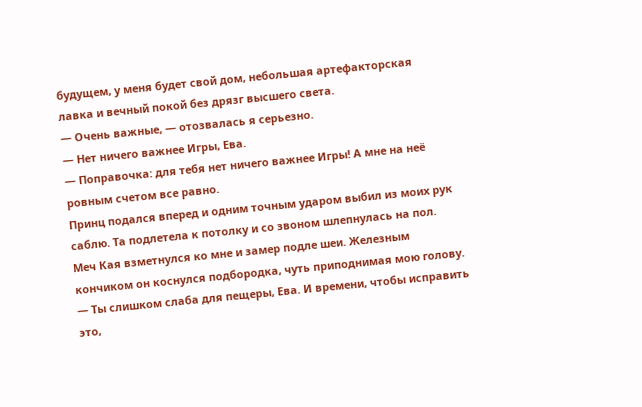будущем, у меня будет свой дом, небольшая артефакторская лавка и вечный покой без дрязг высшего света.
— Очень важные, — отозвалась я серьезно.
— Нет ничего важнее Игры, Ева.
— Поправочка: для тебя нет ничего важнее Игры! А мне на неё ровным счетом все равно.
Принц подался вперед и одним точным ударом выбил из моих рук саблю. Та подлетела к потолку и со звоном шлепнулась на пол.
Меч Кая взметнулся ко мне и замер подле шеи. Железным кончиком он коснулся подбородка, чуть приподнимая мою голову.
— Ты слишком слаба для пещеры, Ева. И времени, чтобы исправить это,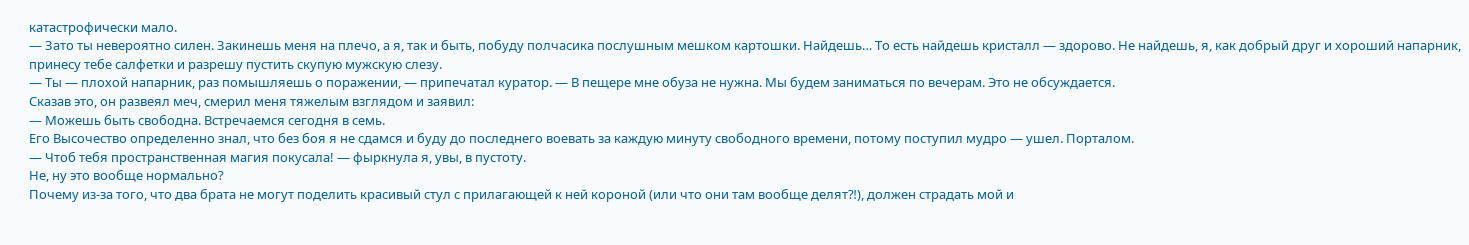катастрофически мало.
— Зато ты невероятно силен. Закинешь меня на плечо, а я, так и быть, побуду полчасика послушным мешком картошки. Найдешь… То есть найдешь кристалл — здорово. Не найдешь, я, как добрый друг и хороший напарник, принесу тебе салфетки и разрешу пустить скупую мужскую слезу.
— Ты — плохой напарник, раз помышляешь о поражении, — припечатал куратор. — В пещере мне обуза не нужна. Мы будем заниматься по вечерам. Это не обсуждается.
Сказав это, он развеял меч, смерил меня тяжелым взглядом и заявил:
— Можешь быть свободна. Встречаемся сегодня в семь.
Его Высочество определенно знал, что без боя я не сдамся и буду до последнего воевать за каждую минуту свободного времени, потому поступил мудро — ушел. Порталом.
— Чтоб тебя пространственная магия покусала! — фыркнула я, увы, в пустоту.
Не, ну это вообще нормально?
Почему из-за того, что два брата не могут поделить красивый стул с прилагающей к ней короной (или что они там вообще делят⁈), должен страдать мой и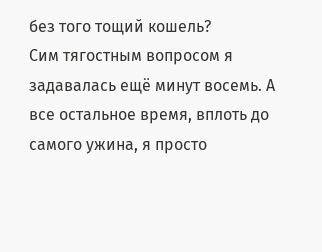без того тощий кошель?
Сим тягостным вопросом я задавалась ещё минут восемь. А все остальное время, вплоть до самого ужина, я просто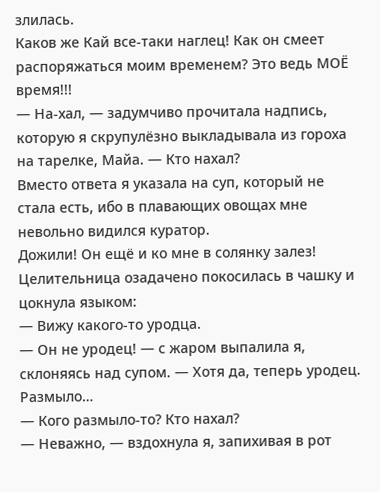злилась.
Каков же Кай все-таки наглец! Как он смеет распоряжаться моим временем? Это ведь МОЁ время!!!
— На-хал, — задумчиво прочитала надпись, которую я скрупулёзно выкладывала из гороха на тарелке, Майа. — Кто нахал?
Вместо ответа я указала на суп, который не стала есть, ибо в плавающих овощах мне невольно видился куратор.
Дожили! Он ещё и ко мне в солянку залез!
Целительница озадачено покосилась в чашку и цокнула языком:
— Вижу какого-то уродца.
— Он не уродец! — с жаром выпалила я, склоняясь над супом. — Хотя да, теперь уродец. Размыло…
— Кого размыло-то? Кто нахал?
— Неважно, — вздохнула я, запихивая в рот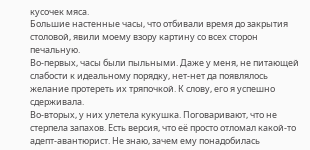кусочек мяса.
Большие настенные часы, что отбивали время до закрытия столовой, явили моему взору картину со всех сторон печальную.
Во-первых, часы были пыльными. Даже у меня, не питающей слабости к идеальному порядку, нет-нет да появлялось желание протереть их тряпочкой. К слову, его я успешно сдерживала.
Во-вторых, у них улетела кукушка. Поговаривают, что не стерпела запахов. Есть версия, что её просто отломал какой-то адепт-авантюрист. Не знаю, зачем ему понадобилась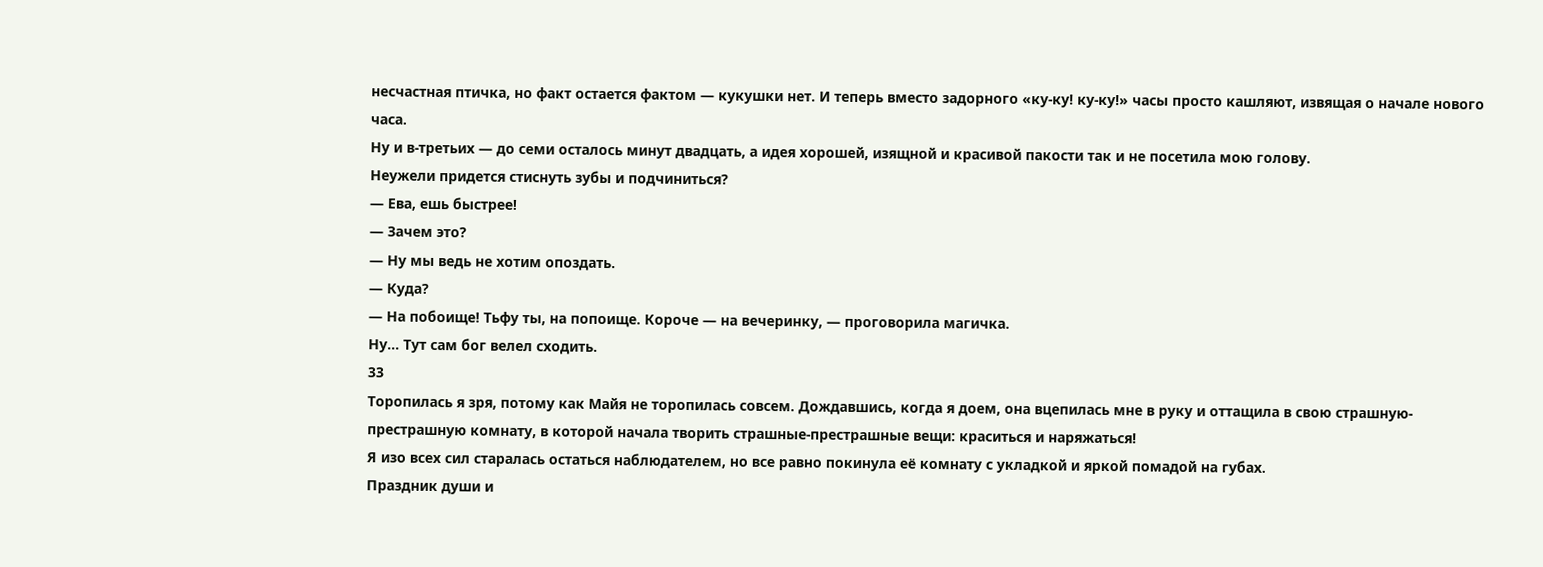несчастная птичка, но факт остается фактом — кукушки нет. И теперь вместо задорного «ку-ку! ку-ку!» часы просто кашляют, извящая о начале нового часа.
Ну и в-третьих — до семи осталось минут двадцать, а идея хорошей, изящной и красивой пакости так и не посетила мою голову.
Неужели придется стиснуть зубы и подчиниться?
— Ева, ешь быстрее!
— Зачем это?
— Ну мы ведь не хотим опоздать.
— Куда?
— На побоище! Тьфу ты, на попоище. Короче — на вечеринку, — проговорила магичка.
Ну… Тут сам бог велел сходить.
33
Торопилась я зря, потому как Майя не торопилась совсем. Дождавшись, когда я доем, она вцепилась мне в руку и оттащила в свою страшную-престрашную комнату, в которой начала творить страшные-престрашные вещи: краситься и наряжаться!
Я изо всех сил старалась остаться наблюдателем, но все равно покинула её комнату с укладкой и яркой помадой на губах.
Праздник души и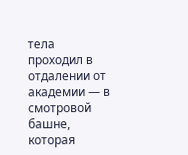тела проходил в отдалении от академии — в смотровой башне, которая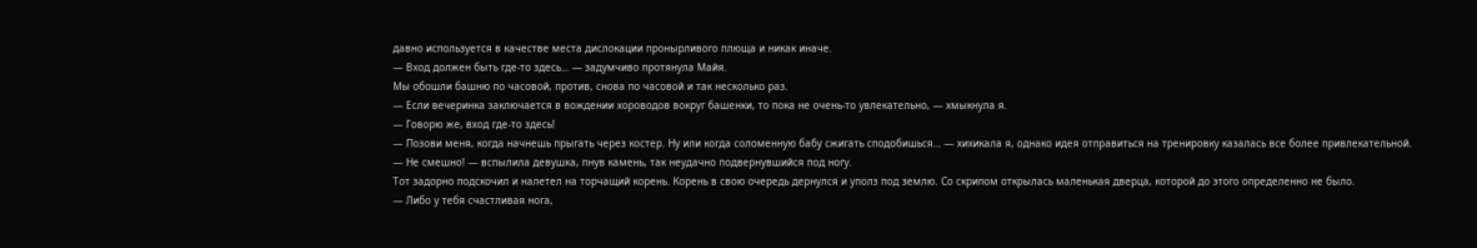давно используется в качестве места дислокации пронырливого плюща и никак иначе.
— Вход должен быть где-то здесь… — задумчиво протянула Майя.
Мы обошли башню по часовой, против, снова по часовой и так несколько раз.
— Если вечеринка заключается в вождении хороводов вокруг башенки, то пока не очень-то увлекательно, — хмыкнула я.
— Говорю же, вход где-то здесь!
— Позови меня, когда начнешь прыгать через костер. Ну или когда соломенную бабу сжигать сподобишься… — хихикала я, однако идея отправиться на тренировку казалась все более привлекательной.
— Не смешно! — вспылила девушка, пнув камень, так неудачно подвернувшийся под ногу.
Тот задорно подскочил и налетел на торчащий корень. Корень в свою очередь дернулся и уполз под землю. Со скрипом открылась маленькая дверца, которой до этого определенно не было.
— Либо у тебя счастливая нога,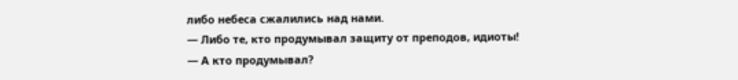либо небеса сжалились над нами.
— Либо те, кто продумывал защиту от преподов, идиоты!
— А кто продумывал?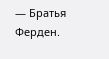— Братья Ферден.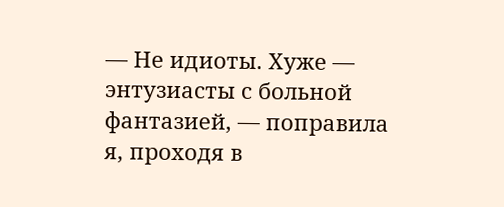— Не идиоты. Хуже — энтузиасты с больной фантазией, — поправила я, проходя в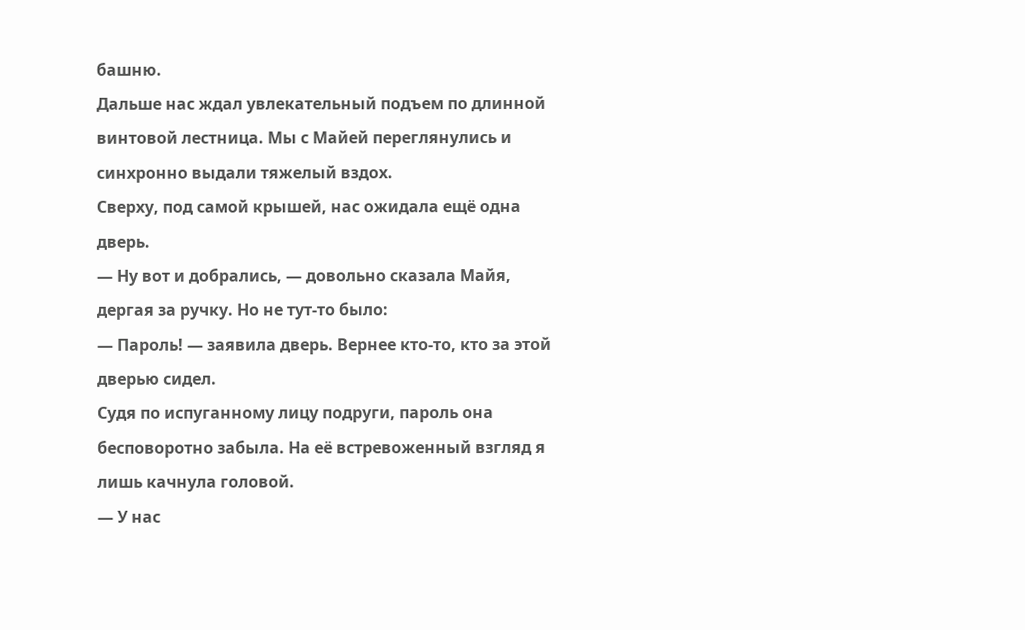башню.
Дальше нас ждал увлекательный подъем по длинной винтовой лестница. Мы с Майей переглянулись и синхронно выдали тяжелый вздох.
Сверху, под самой крышей, нас ожидала ещё одна дверь.
— Ну вот и добрались, — довольно сказала Майя, дергая за ручку. Но не тут-то было:
— Пароль! — заявила дверь. Вернее кто-то, кто за этой дверью сидел.
Судя по испуганному лицу подруги, пароль она бесповоротно забыла. На её встревоженный взгляд я лишь качнула головой.
— У нас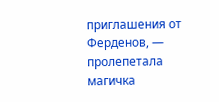приглашения от Ферденов, — пролепетала магичка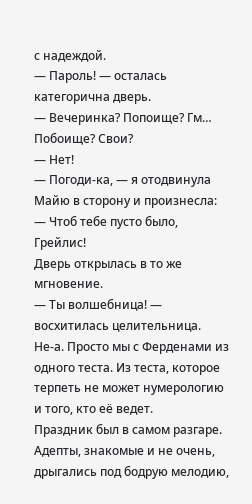с надеждой.
— Пароль! — осталась категорична дверь.
— Вечеринка? Попоище? Гм… Побоище? Свои?
— Нет!
— Погоди-ка, — я отодвинула Майю в сторону и произнесла: — Чтоб тебе пусто было, Грейлис!
Дверь открылась в то же мгновение.
— Ты волшебница! — восхитилась целительница.
Не-а. Просто мы с Ферденами из одного теста. Из теста, которое терпеть не может нумерологию и того, кто её ведет.
Праздник был в самом разгаре. Адепты, знакомые и не очень, дрыгались под бодрую мелодию,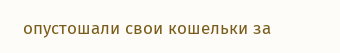опустошали свои кошельки за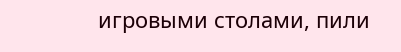игровыми столами, пили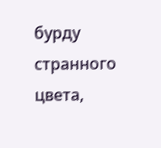бурду странного цвета,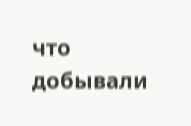что добывали